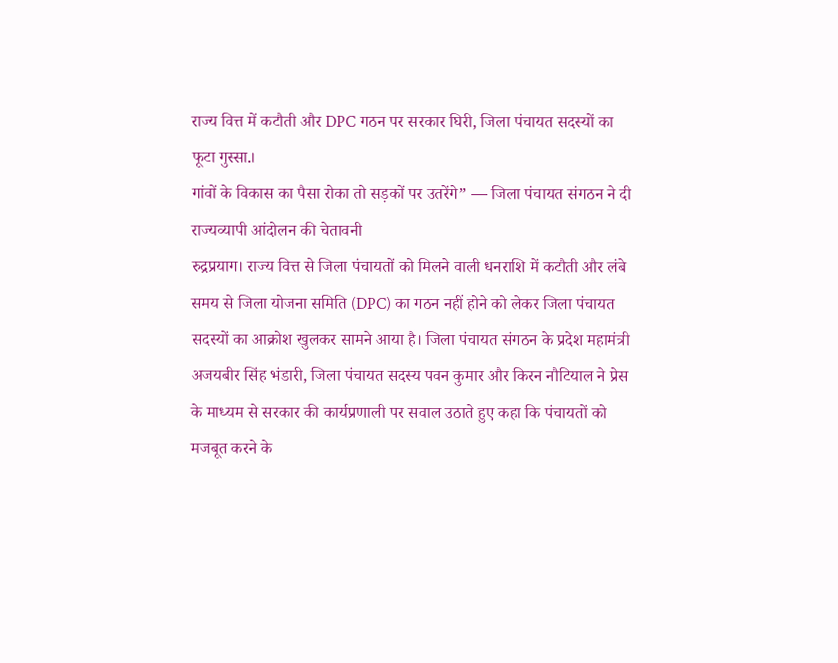राज्य वित्त में कटौती और DPC गठन पर सरकार घिरी, जिला पंचायत सदस्यों का फूटा गुस्सा.।
गांवों के विकास का पैसा रोका तो सड़कों पर उतरेंगे” — जिला पंचायत संगठन ने दी राज्यव्यापी आंदोलन की चेतावनी
रुद्रप्रयाग। राज्य वित्त से जिला पंचायतों को मिलने वाली धनराशि में कटौती और लंबे समय से जिला योजना समिति (DPC) का गठन नहीं होने को लेकर जिला पंचायत सदस्यों का आक्रोश खुलकर सामने आया है। जिला पंचायत संगठन के प्रदेश महामंत्री अजयबीर सिंह भंडारी, जिला पंचायत सदस्य पवन कुमार और किरन नौटियाल ने प्रेस के माध्यम से सरकार की कार्यप्रणाली पर सवाल उठाते हुए कहा कि पंचायतों को मजबूत करने के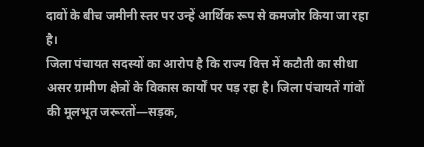दावों के बीच जमीनी स्तर पर उन्हें आर्थिक रूप से कमजोर किया जा रहा है।
जिला पंचायत सदस्यों का आरोप है कि राज्य वित्त में कटौती का सीधा असर ग्रामीण क्षेत्रों के विकास कार्यों पर पड़ रहा है। जिला पंचायतें गांवों की मूलभूत जरूरतों—सड़क,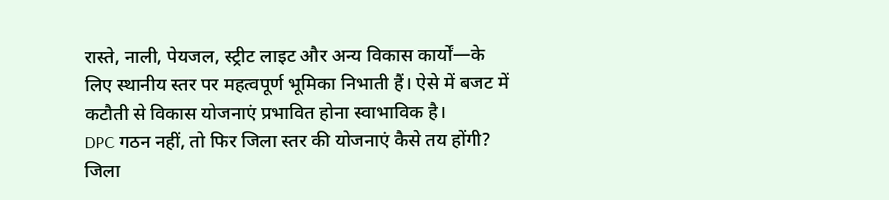रास्ते, नाली, पेयजल, स्ट्रीट लाइट और अन्य विकास कार्यों—के लिए स्थानीय स्तर पर महत्वपूर्ण भूमिका निभाती हैं। ऐसे में बजट में कटौती से विकास योजनाएं प्रभावित होना स्वाभाविक है।
DPC गठन नहीं, तो फिर जिला स्तर की योजनाएं कैसे तय होंगी?
जिला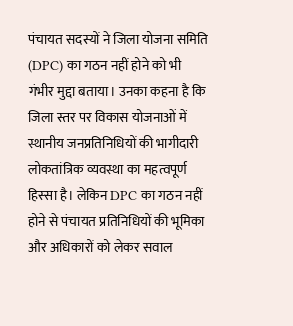पंचायत सदस्यों ने जिला योजना समिति (DPC) का गठन नहीं होने को भी गंभीर मुद्दा बताया। उनका कहना है कि जिला स्तर पर विकास योजनाओं में स्थानीय जनप्रतिनिधियों की भागीदारी लोकतांत्रिक व्यवस्था का महत्वपूर्ण हिस्सा है। लेकिन DPC का गठन नहीं होने से पंचायत प्रतिनिधियों की भूमिका और अधिकारों को लेकर सवाल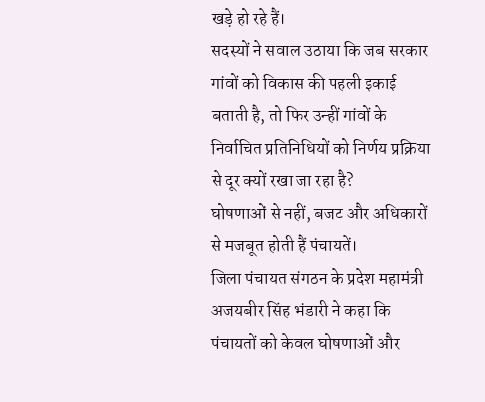खड़े हो रहे हैं।
सदस्यों ने सवाल उठाया कि जब सरकार गांवों को विकास की पहली इकाई बताती है, तो फिर उन्हीं गांवों के निर्वाचित प्रतिनिधियों को निर्णय प्रक्रिया से दूर क्यों रखा जा रहा है?
घोषणाओं से नहीं, बजट और अधिकारों से मजबूत होती हैं पंचायतें।
जिला पंचायत संगठन के प्रदेश महामंत्री अजयबीर सिंह भंडारी ने कहा कि पंचायतों को केवल घोषणाओं और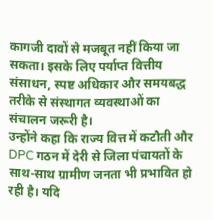कागजी दावों से मजबूत नहीं किया जा सकता। इसके लिए पर्याप्त वित्तीय संसाधन, स्पष्ट अधिकार और समयबद्ध तरीके से संस्थागत व्यवस्थाओं का संचालन जरूरी है।
उन्होंने कहा कि राज्य वित्त में कटौती और DPC गठन में देरी से जिला पंचायतों के साथ-साथ ग्रामीण जनता भी प्रभावित हो रही है। यदि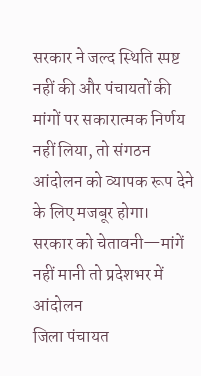सरकार ने जल्द स्थिति स्पष्ट नहीं की और पंचायतों की मांगों पर सकारात्मक निर्णय नहीं लिया, तो संगठन आंदोलन को व्यापक रूप देने के लिए मजबूर होगा।
सरकार को चेतावनी—मांगें नहीं मानी तो प्रदेशभर में आंदोलन
जिला पंचायत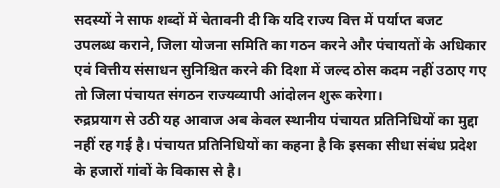सदस्यों ने साफ शब्दों में चेतावनी दी कि यदि राज्य वित्त में पर्याप्त बजट उपलब्ध कराने, जिला योजना समिति का गठन करने और पंचायतों के अधिकार एवं वित्तीय संसाधन सुनिश्चित करने की दिशा में जल्द ठोस कदम नहीं उठाए गए तो जिला पंचायत संगठन राज्यव्यापी आंदोलन शुरू करेगा।
रुद्रप्रयाग से उठी यह आवाज अब केवल स्थानीय पंचायत प्रतिनिधियों का मुद्दा नहीं रह गई है। पंचायत प्रतिनिधियों का कहना है कि इसका सीधा संबंध प्रदेश के हजारों गांवों के विकास से है।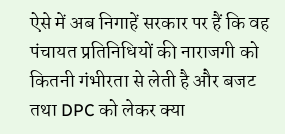ऐसे में अब निगाहें सरकार पर हैं कि वह पंचायत प्रतिनिधियों की नाराजगी को कितनी गंभीरता से लेती है और बजट तथा DPC को लेकर क्या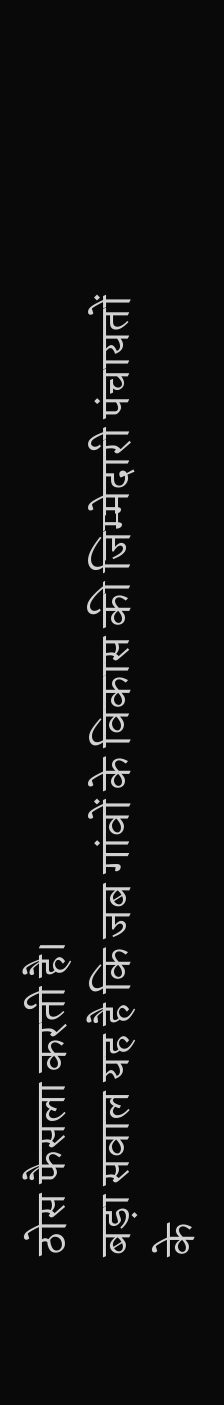ठोस फैसला करती है।
बड़ा सवाल यह है कि जब गांवों के विकास की जिम्मेदारी पंचायतों के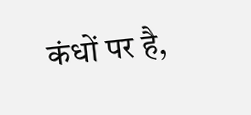कंधों पर है,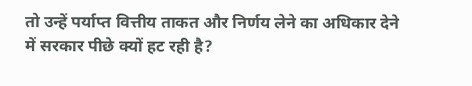तो उन्हें पर्याप्त वित्तीय ताकत और निर्णय लेने का अधिकार देने में सरकार पीछे क्यों हट रही है?